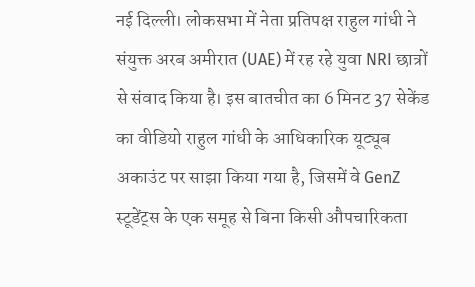नई दिल्ली। लोकसभा में नेता प्रतिपक्ष राहुल गांधी ने संयुक्त अरब अमीरात (UAE) में रह रहे युवा NRI छात्रों से संवाद किया है। इस बातचीत का 6 मिनट 37 सेकेंड का वीडियो राहुल गांधी के आधिकारिक यूट्यूब अकाउंट पर साझा किया गया है, जिसमें वे GenZ स्टूडेंट्स के एक समूह से बिना किसी औपचारिकता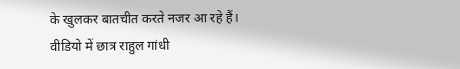के खुलकर बातचीत करते नजर आ रहे हैं।
वीडियो में छात्र राहुल गांधी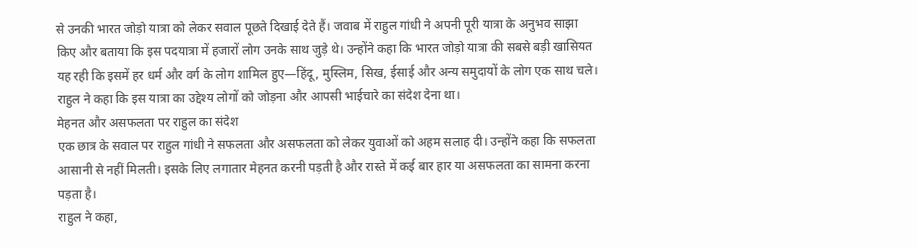से उनकी भारत जोड़ो यात्रा को लेकर सवाल पूछते दिखाई देते हैं। जवाब में राहुल गांधी ने अपनी पूरी यात्रा के अनुभव साझा किए और बताया कि इस पदयात्रा में हजारों लोग उनके साथ जुड़े थे। उन्होंने कहा कि भारत जोड़ो यात्रा की सबसे बड़ी खासियत यह रही कि इसमें हर धर्म और वर्ग के लोग शामिल हुए—हिंदू, मुस्लिम, सिख, ईसाई और अन्य समुदायों के लोग एक साथ चले। राहुल ने कहा कि इस यात्रा का उद्देश्य लोगों को जोड़ना और आपसी भाईचारे का संदेश देना था।
मेहनत और असफलता पर राहुल का संदेश
एक छात्र के सवाल पर राहुल गांधी ने सफलता और असफलता को लेकर युवाओं को अहम सलाह दी। उन्होंने कहा कि सफलता आसानी से नहीं मिलती। इसके लिए लगातार मेहनत करनी पड़ती है और रास्ते में कई बार हार या असफलता का सामना करना पड़ता है।
राहुल ने कहा,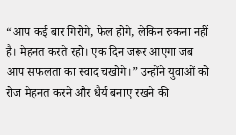“आप कई बार गिरोगे, फेल होगे, लेकिन रुकना नहीं है। मेहनत करते रहो। एक दिन जरूर आएगा जब आप सफलता का स्वाद चखोगे।” उन्होंने युवाओं को रोज मेहनत करने और धैर्य बनाए रखने की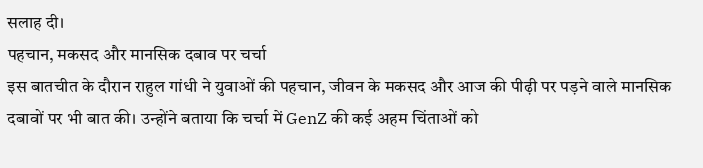सलाह दी।
पहचान, मकसद और मानसिक दबाव पर चर्चा
इस बातचीत के दौरान राहुल गांधी ने युवाओं की पहचान, जीवन के मकसद और आज की पीढ़ी पर पड़ने वाले मानसिक दबावों पर भी बात की। उन्होंने बताया कि चर्चा में GenZ की कई अहम चिंताओं को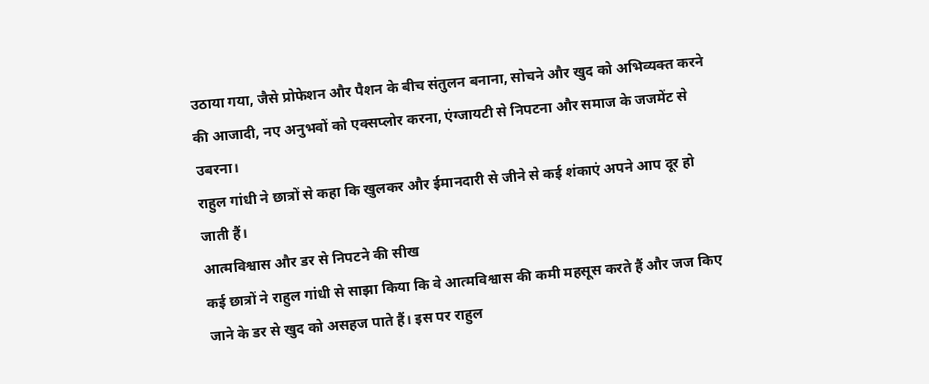उठाया गया, जैसे प्रोफेशन और पैशन के बीच संतुलन बनाना, सोचने और खुद को अभिव्यक्त करने की आजादी, नए अनुभवों को एक्सप्लोर करना, एंग्जायटी से निपटना और समाज के जजमेंट से उबरना।
राहुल गांधी ने छात्रों से कहा कि खुलकर और ईमानदारी से जीने से कई शंकाएं अपने आप दूर हो जाती हैं।
आत्मविश्वास और डर से निपटने की सीख
कई छात्रों ने राहुल गांधी से साझा किया कि वे आत्मविश्वास की कमी महसूस करते हैं और जज किए जाने के डर से खुद को असहज पाते हैं। इस पर राहुल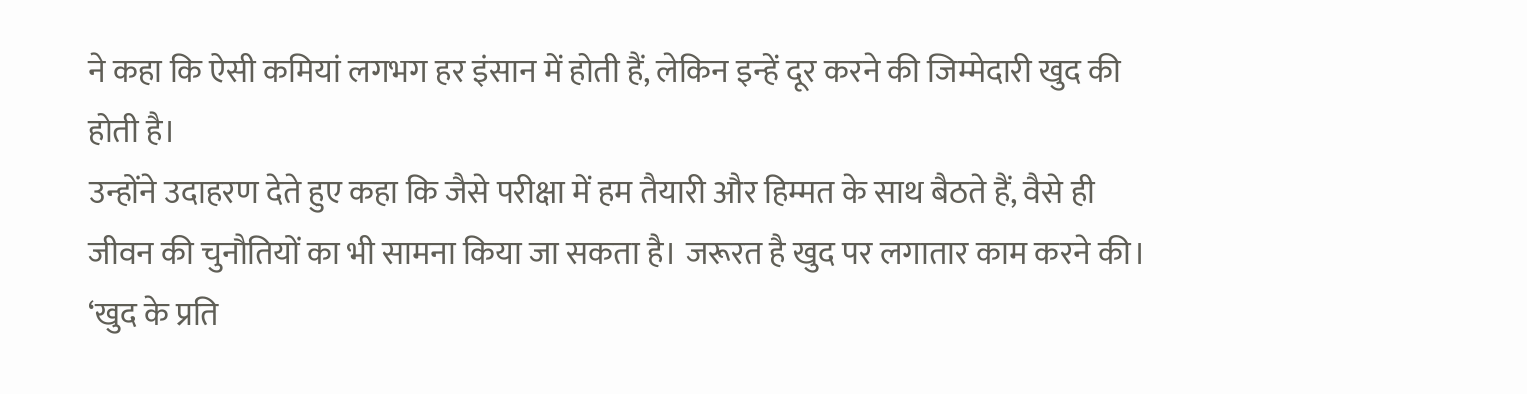ने कहा कि ऐसी कमियां लगभग हर इंसान में होती हैं, लेकिन इन्हें दूर करने की जिम्मेदारी खुद की होती है।
उन्होंने उदाहरण देते हुए कहा कि जैसे परीक्षा में हम तैयारी और हिम्मत के साथ बैठते हैं, वैसे ही जीवन की चुनौतियों का भी सामना किया जा सकता है। जरूरत है खुद पर लगातार काम करने की।
‘खुद के प्रति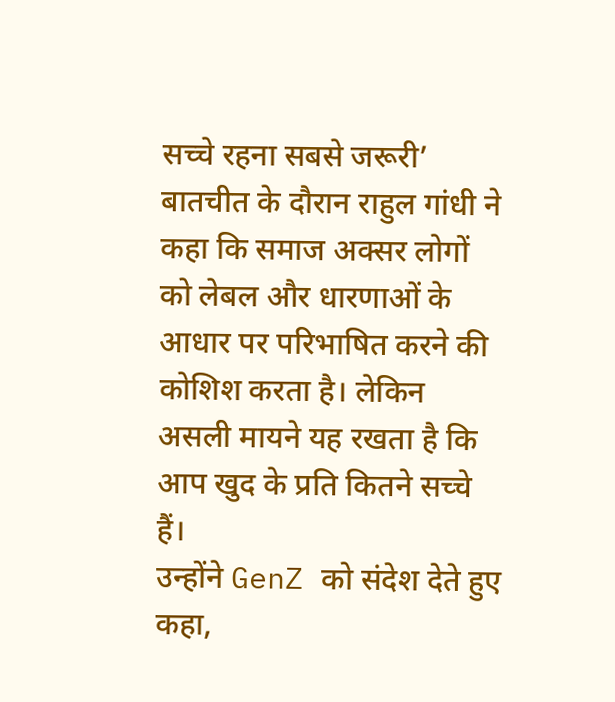सच्चे रहना सबसे जरूरी’
बातचीत के दौरान राहुल गांधी ने कहा कि समाज अक्सर लोगों को लेबल और धारणाओं के आधार पर परिभाषित करने की कोशिश करता है। लेकिन असली मायने यह रखता है कि आप खुद के प्रति कितने सच्चे हैं।
उन्होंने GenZ को संदेश देते हुए कहा,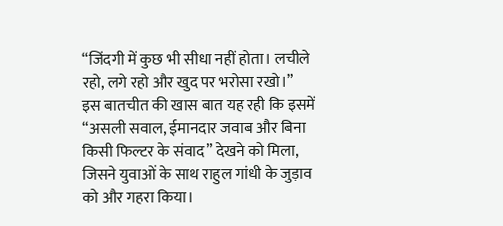“जिंदगी में कुछ भी सीधा नहीं होता। लचीले रहो, लगे रहो और खुद पर भरोसा रखो।”
इस बातचीत की खास बात यह रही कि इसमें “असली सवाल, ईमानदार जवाब और बिना किसी फिल्टर के संवाद” देखने को मिला, जिसने युवाओं के साथ राहुल गांधी के जुड़ाव को और गहरा किया।